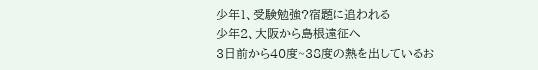少年1、受験勉強?宿題に追われる
少年2、大阪から島根遠征へ
3日前から40度~38度の熱を出しているお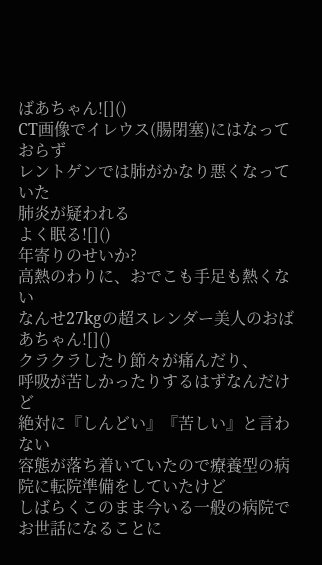ばあちゃん![]()
CT画像でイレウス(腸閉塞)にはなっておらず
レントゲンでは肺がかなり悪くなっていた
肺炎が疑われる
よく眠る![]()
年寄りのせいか?
高熱のわりに、おでこも手足も熱くない
なんせ27kgの超スレンダー美人のおばあちゃん![]()
クラクラしたり節々が痛んだり、
呼吸が苦しかったりするはずなんだけど
絶対に『しんどい』『苦しい』と言わない
容態が落ち着いていたので療養型の病院に転院準備をしていたけど
しばらくこのまま今いる一般の病院でお世話になることに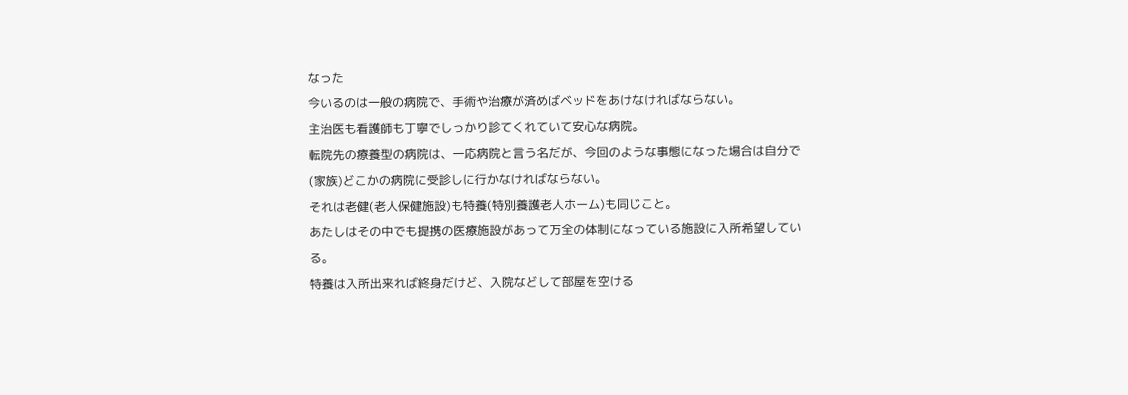なった
今いるのは一般の病院で、手術や治療が済めばベッドをあけなければならない。
主治医も看護師も丁寧でしっかり診てくれていて安心な病院。
転院先の療養型の病院は、一応病院と言う名だが、今回のような事態になった場合は自分で(家族)どこかの病院に受診しに行かなければならない。
それは老健(老人保健施設)も特養(特別養護老人ホーム)も同じこと。
あたしはその中でも提携の医療施設があって万全の体制になっている施設に入所希望している。
特養は入所出来れば終身だけど、入院などして部屋を空ける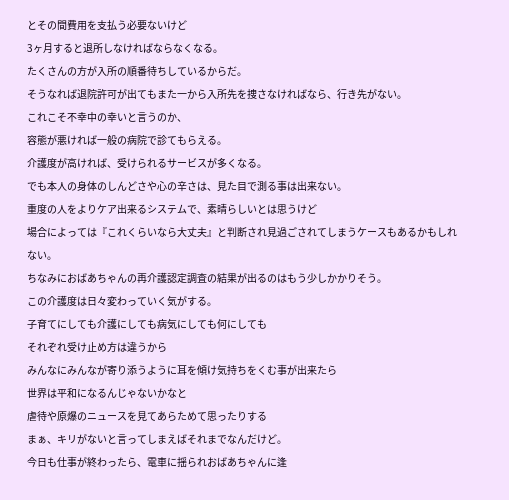とその間費用を支払う必要ないけど
3ヶ月すると退所しなければならなくなる。
たくさんの方が入所の順番待ちしているからだ。
そうなれば退院許可が出てもまた一から入所先を捜さなければなら、行き先がない。
これこそ不幸中の幸いと言うのか、
容態が悪ければ一般の病院で診てもらえる。
介護度が高ければ、受けられるサービスが多くなる。
でも本人の身体のしんどさや心の辛さは、見た目で測る事は出来ない。
重度の人をよりケア出来るシステムで、素晴らしいとは思うけど
場合によっては『これくらいなら大丈夫』と判断され見過ごされてしまうケースもあるかもしれない。
ちなみにおばあちゃんの再介護認定調査の結果が出るのはもう少しかかりそう。
この介護度は日々変わっていく気がする。
子育てにしても介護にしても病気にしても何にしても
それぞれ受け止め方は違うから
みんなにみんなが寄り添うように耳を傾け気持ちをくむ事が出来たら
世界は平和になるんじゃないかなと
虐待や原爆のニュースを見てあらためて思ったりする
まぁ、キリがないと言ってしまえばそれまでなんだけど。
今日も仕事が終わったら、電車に揺られおばあちゃんに逢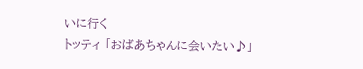いに行く
トッティ 「おばあちゃんに会いたい♪」